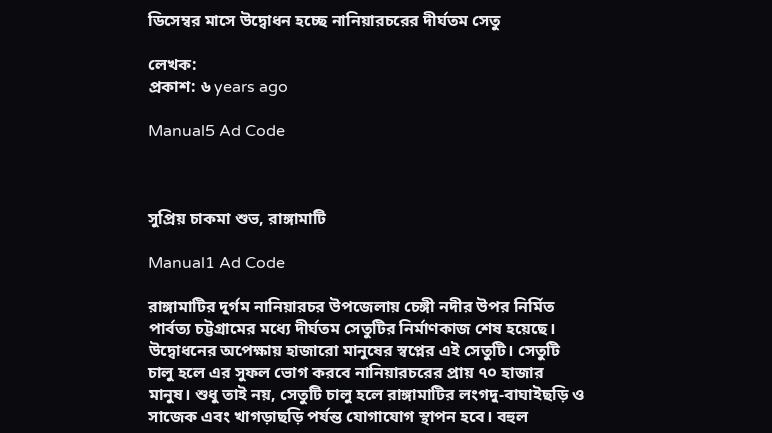ডিসেম্বর মাসে উদ্বোধন হচ্ছে নানিয়ারচরের দীর্ঘতম সেতু

লেখক:
প্রকাশ: ৬ years ago

Manual5 Ad Code



সুপ্রিয় চাকমা শুভ, রাঙ্গামাটি

Manual1 Ad Code

রাঙ্গামাটির দুর্গম নানিয়ারচর উপজেলায় চেঙ্গী নদীর উপর নির্মিত পার্বত্য চট্টগ্রামের মধ্যে দীর্ঘতম সেতুটির নির্মাণকাজ শেষ হয়েছে। উদ্বোধনের অপেক্ষায় হাজারো মানুষের স্বপ্নের এই সেতুটি। সেতুটি চালু হলে এর সুফল ভোগ করবে নানিয়ারচরের প্রায় ৭০ হাজার মানুষ। শুধু তাই নয়, সেতুটি চালু হলে রাঙ্গামাটির লংগদু-বাঘাইছড়ি ও সাজেক এবং খাগড়াছড়ি পর্যন্ত যোগাযোগ স্থাপন হবে। বহুল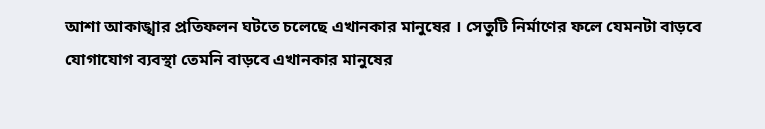আশা আকাঙ্খার প্রতিফলন ঘটতে চলেছে এখানকার মানুষের । সেতুটি নির্মাণের ফলে যেমনটা বাড়বে যোগাযোগ ব্যবস্থা তেমনি বাড়বে এখানকার মানুষের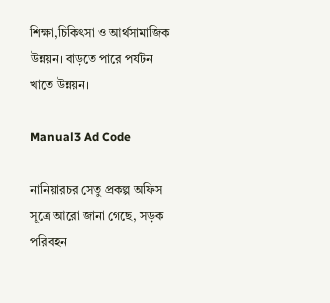শিক্ষা,চিকিৎসা ও আর্থসামাজিক উন্নয়ন। বাড়তে পারে পর্যটন খাতে উন্নয়ন।

Manual3 Ad Code

নানিয়ারচর সেতু প্রকল্প অফিস সূত্রে আরো জানা গেছে, সড়ক পরিবহন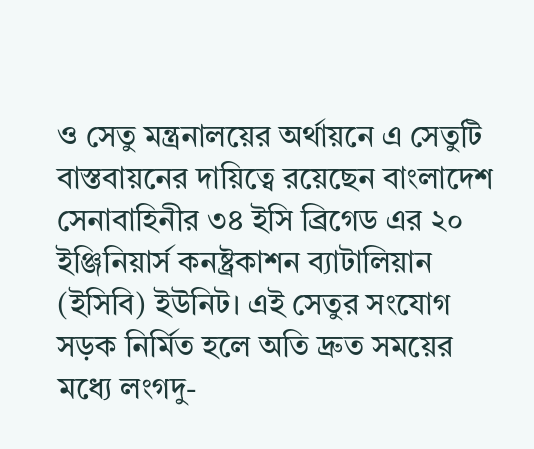ও সেতু মন্ত্রনালয়ের অর্থায়নে এ সেতুটি বাস্তবায়নের দায়িত্বে রয়েছেন বাংলাদেশ সেনাবাহিনীর ৩৪ ইসি ব্রিগেড এর ২০ ইঞ্জিনিয়ার্স কনষ্ট্রকাশন ব্যাটালিয়ান (ইসিবি) ইউনিট। এই সেতুর সংযোগ সড়ক নির্মিত হলে অতি দ্রুত সময়ের মধ্যে লংগদু-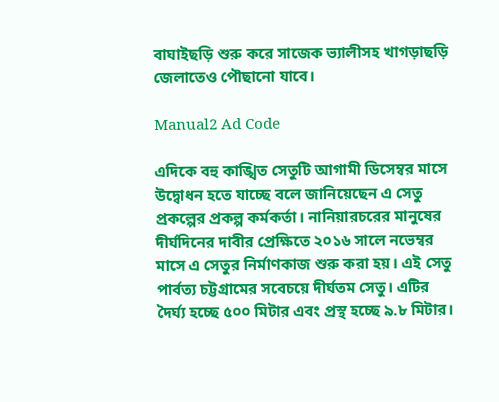বাঘাইছড়ি শুরু করে সাজেক ভ্যালীসহ খাগড়াছড়ি জেলাতেও পৌছানো যাবে।

Manual2 Ad Code

এদিকে বহু কাঙ্খিত সেতুটি আগামী ডিসেম্বর মাসে উদ্বোধন হতে যাচ্ছে বলে জানিয়েছেন এ সেতু প্রকল্পের প্রকল্প কর্মকর্তা। নানিয়ারচরের মানুষের দীর্ঘদিনের দাবীর প্রেক্ষিতে ২০১৬ সালে নভেম্বর মাসে এ সেতুর নির্মাণকাজ শুরু করা হয়। এই সেতু পার্বত্য চট্টগ্রামের সবেচয়ে দীর্ঘতম সেতু। এটির দৈর্ঘ্য হচ্ছে ৫০০ মিটার এবং প্রস্থ হচ্ছে ৯.৮ মিটার।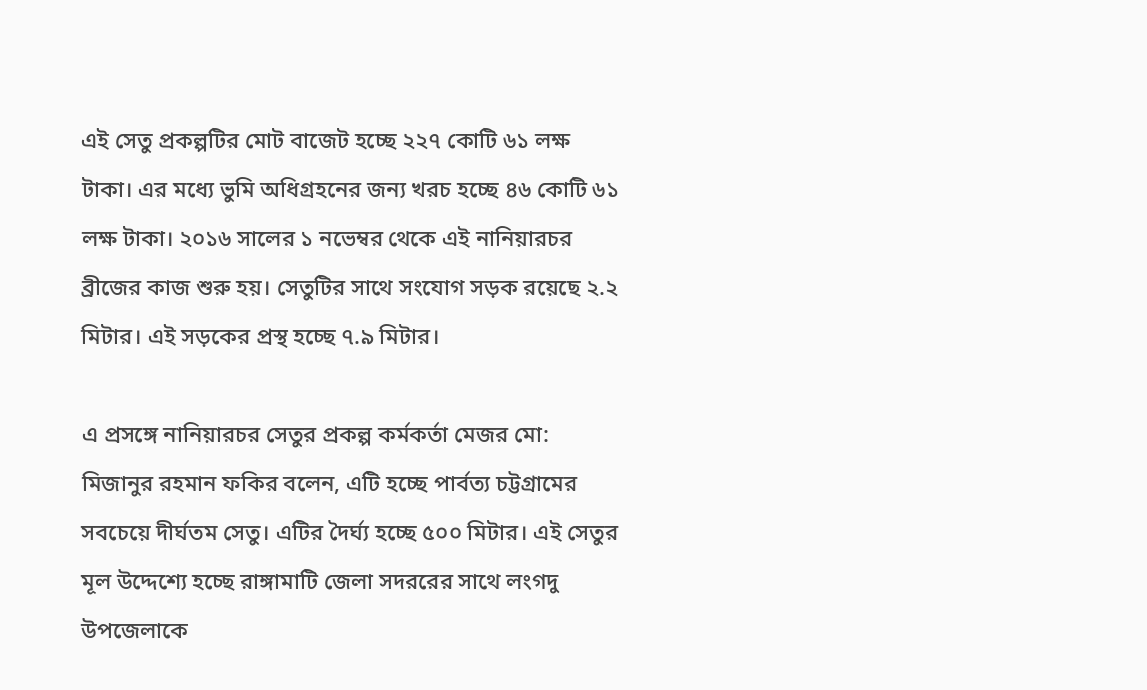এই সেতু প্রকল্পটির মোট বাজেট হচ্ছে ২২৭ কোটি ৬১ লক্ষ টাকা। এর মধ্যে ভুমি অধিগ্রহনের জন্য খরচ হচ্ছে ৪৬ কোটি ৬১ লক্ষ টাকা। ২০১৬ সালের ১ নভেম্বর থেকে এই নানিয়ারচর ব্রীজের কাজ শুরু হয়। সেতুটির সাথে সংযোগ সড়ক রয়েছে ২.২ মিটার। এই সড়কের প্রস্থ হচ্ছে ৭.৯ মিটার।

এ প্রসঙ্গে নানিয়ারচর সেতুর প্রকল্প কর্মকর্তা মেজর মো: মিজানুর রহমান ফকির বলেন, এটি হচ্ছে পার্বত্য চট্টগ্রামের সবচেয়ে দীর্ঘতম সেতু। এটির দৈর্ঘ্য হচ্ছে ৫০০ মিটার। এই সেতুর মূল উদ্দেশ্যে হচ্ছে রাঙ্গামাটি জেলা সদররের সাথে লংগদু উপজেলাকে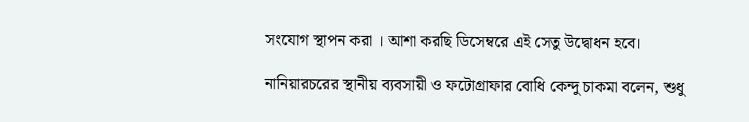সংযোগ স্থাপন করা । আশা করছি ডিসেম্বরে এই সেতু উদ্বোধন হবে।

নানিয়ারচরের স্থানীয় ব্যবসায়ী ও ফটোগ্রাফার বোধি কেন্দু চাকমা বলেন, শুধু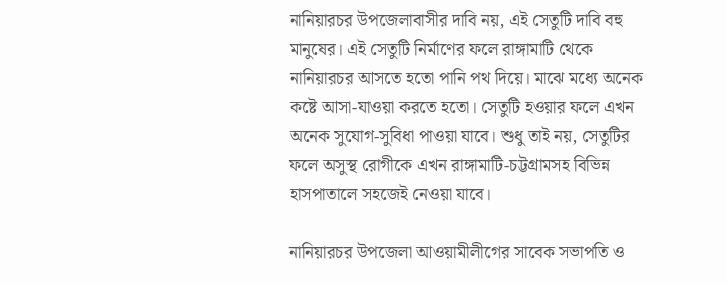নানিয়ারচর উপজেলাবাসীর দাবি নয়, এই সেতুটি দাবি বহু মানুষের। এই সেতুটি নির্মাণের ফলে রাঙ্গামাটি থেকে নানিয়ারচর আসতে হতো পানি পথ দিয়ে। মাঝে মধ্যে অনেক কষ্টে আসা-যাওয়া করতে হতো। সেতুটি হওয়ার ফলে এখন অনেক সুযোগ-সুবিধা পাওয়া যাবে। শুধু তাই নয়, সেতুটির ফলে অসুস্থ রোগীকে এখন রাঙ্গামাটি-চট্টগ্রামসহ বিভিন্ন হাসপাতালে সহজেই নেওয়া যাবে।

নানিয়ারচর উপজেলা আওয়ামীলীগের সাবেক সভাপতি ও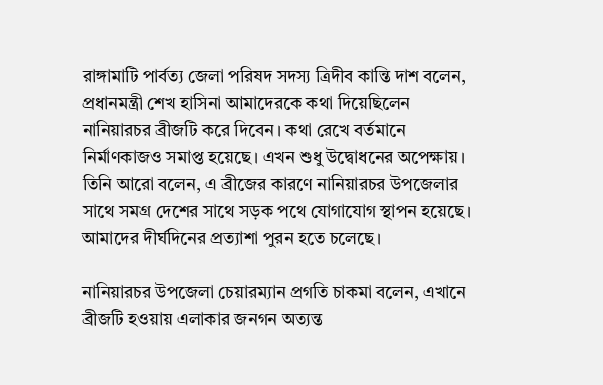রাঙ্গামাটি পার্বত্য জেলা পরিষদ সদস্য ত্রিদীব কান্তি দাশ বলেন, প্রধানমন্ত্রী শেখ হাসিনা আমাদেরকে কথা দিয়েছিলেন নানিয়ারচর ব্রীজটি করে দিবেন। কথা রেখে বর্তমানে নির্মাণকাজও সমাপ্ত হয়েছে। এখন শুধু উদ্বোধনের অপেক্ষায়। তিনি আরো বলেন, এ ব্রীজের কারণে নানিয়ারচর উপজেলার সাথে সমগ্র দেশের সাথে সড়ক পথে যোগাযোগ স্থাপন হয়েছে। আমাদের দীর্ঘদিনের প্রত্যাশা পুরন হতে চলেছে।

নানিয়ারচর উপজেলা চেয়ারম্যান প্রগতি চাকমা বলেন, এখানে ব্রীজটি হওয়ায় এলাকার জনগন অত্যন্ত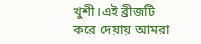খুশী।এই ব্রীজটি করে দেয়ায় আমরা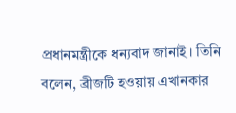প্রধানমন্ত্রীকে ধন্যবাদ জানাই। তিনি বলেন, ব্রীজটি হওয়ায় এখানকার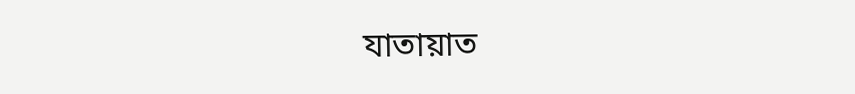যাতায়াত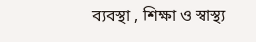ব্যবস্থা , শিক্ষা ও স্বাস্থ্য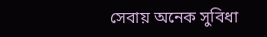সেবায় অনেক সুবিধা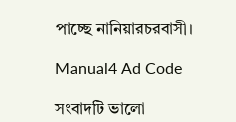পাচ্ছে নানিয়ারচরবাসী।

Manual4 Ad Code

সংবাদটি ভালো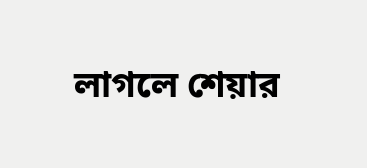লাগলে শেয়ার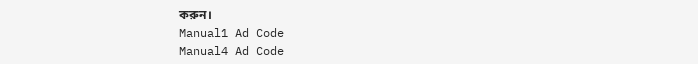করুন।
Manual1 Ad Code
Manual4 Ad Code